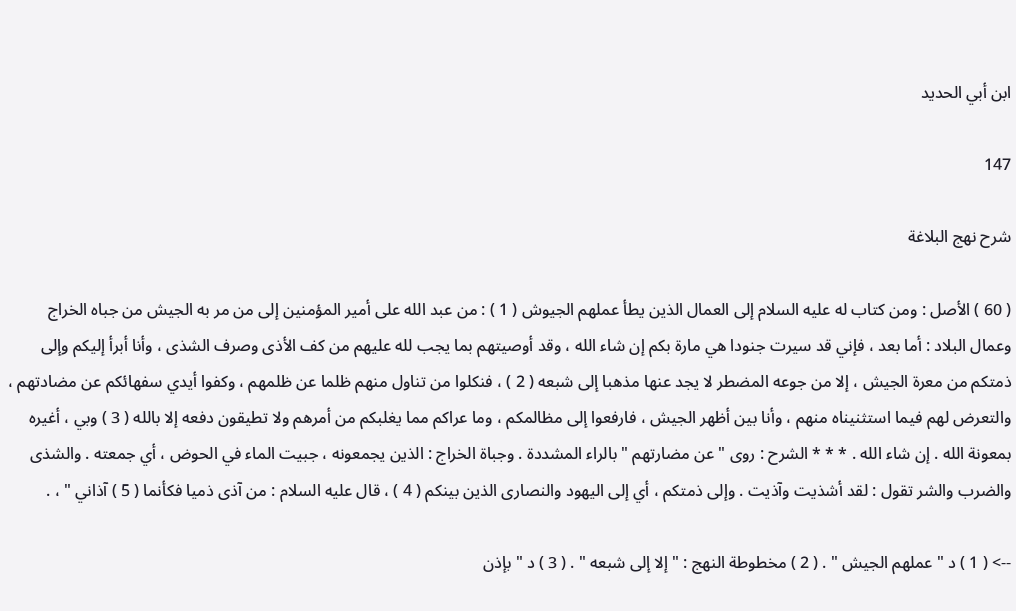ابن أبي الحديد

147

شرح نهج البلاغة

( 60 ) الأصل : ومن كتاب له عليه السلام إلى العمال الذين يطأ عملهم الجيوش ( 1 ) : من عبد الله على أمير المؤمنين إلى من مر به الجيش من جباه الخراج وعمال البلاد : أما بعد ، فإني قد سيرت جنودا هي مارة بكم إن شاء الله ، وقد أوصيتهم بما يجب لله عليهم من كف الأذى وصرف الشذى ، وأنا أبرأ إليكم وإلى ذمتكم من معرة الجيش ، إلا من جوعه المضطر لا يجد عنها مذهبا إلى شبعه ( 2 ) ، فنكلوا من تناول منهم ظلما عن ظلمهم ، وكفوا أيدي سفهائكم عن مضادتهم ، والتعرض لهم فيما استثنيناه منهم ، وأنا بين أظهر الجيش ، فارفعوا إلى مظالمكم ، وما عراكم مما يغلبكم من أمرهم ولا تطيقون دفعه إلا بالله ( 3 ) وبي ، أغيره بمعونة الله . إن شاء الله . * * * الشرح : روى " عن مضارتهم " بالراء المشددة . وجباة الخراج : الذين يجمعونه ، جبيت الماء في الحوض ، أي جمعته . والشذى والضرب والشر تقول : لقد أشذيت وآذيت . وإلى ذمتكم ، أي إلى اليهود والنصارى الذين بينكم ( 4 ) ، قال عليه السلام : من آذى ذميا فكأنما ( 5 ) آذاني " ، .

--> ( 1 ) د " عملهم الجيش " . ( 2 ) مخطوطة النهج : " إلا إلى شبعه " . ( 3 ) د " بإذن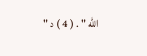الله " . ( 4 ) د "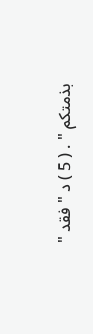بذمتكم " . ( 5 ) د " فقد "